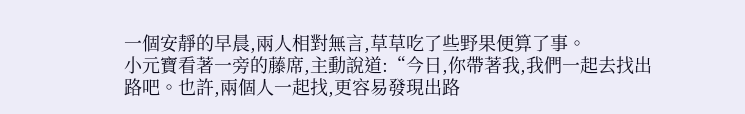一個安靜的早晨,兩人相對無言,草草吃了些野果便算了事。
小元寶看著一旁的藤席,主動說道:“今日,你帶著我,我們一起去找出路吧。也許,兩個人一起找,更容易發現出路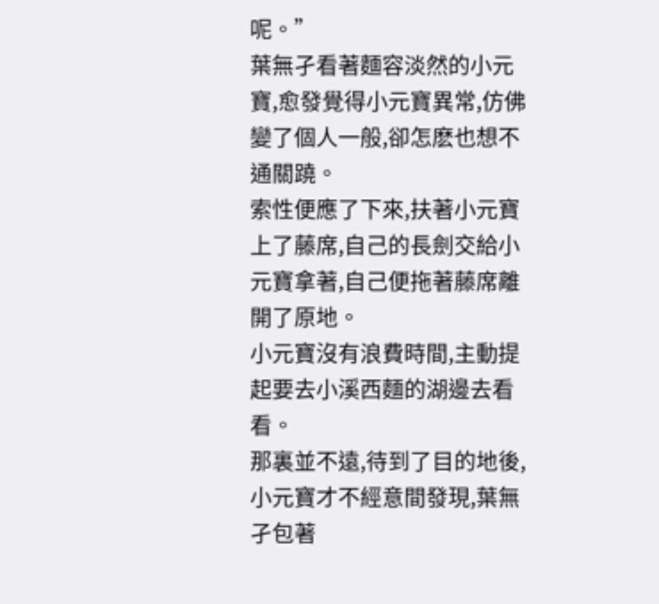呢。”
葉無孑看著麵容淡然的小元寶,愈發覺得小元寶異常,仿佛變了個人一般,卻怎麽也想不通關蹺。
索性便應了下來,扶著小元寶上了藤席,自己的長劍交給小元寶拿著,自己便拖著藤席離開了原地。
小元寶沒有浪費時間,主動提起要去小溪西麵的湖邊去看看。
那裏並不遠,待到了目的地後,小元寶才不經意間發現,葉無孑包著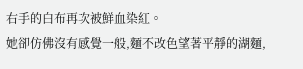右手的白布再次被鮮血染紅。
她卻仿佛沒有感覺一般,麵不改色望著平靜的湖麵,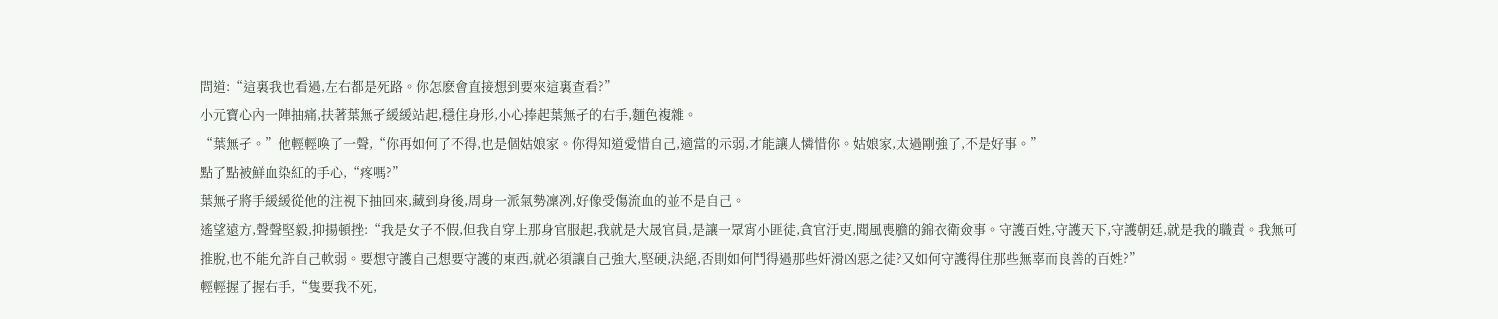問道:“這裏我也看過,左右都是死路。你怎麽會直接想到要來這裏查看?”
小元寶心內一陣抽痛,扶著葉無孑緩緩站起,穩住身形,小心捧起葉無孑的右手,麵色複雜。
“葉無孑。”他輕輕喚了一聲,“你再如何了不得,也是個姑娘家。你得知道愛惜自己,適當的示弱,才能讓人憐惜你。姑娘家,太過剛強了,不是好事。”
點了點被鮮血染紅的手心,“疼嗎?”
葉無孑將手緩緩從他的注視下抽回來,藏到身後,周身一派氣勢凜冽,好像受傷流血的並不是自己。
遙望遠方,聲聲堅毅,抑揚頓挫:“我是女子不假,但我自穿上那身官服起,我就是大晟官員,是讓一眾宵小匪徒,貪官汙吏,聞風喪膽的錦衣衛僉事。守護百姓,守護天下,守護朝廷,就是我的職責。我無可推脫,也不能允許自己軟弱。要想守護自己想要守護的東西,就必須讓自己強大,堅硬,決絕,否則如何鬥得過那些奸滑凶惡之徒?又如何守護得住那些無辜而良善的百姓?”
輕輕握了握右手,“隻要我不死,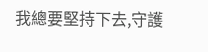我總要堅持下去,守護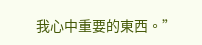我心中重要的東西。”